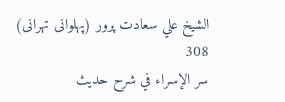الشيخ علي سعادت پرور (پهلوانى تهرانى)
308
سر الإسراء في شرح حديث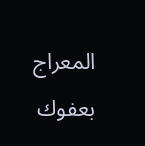المعراج
بعفوك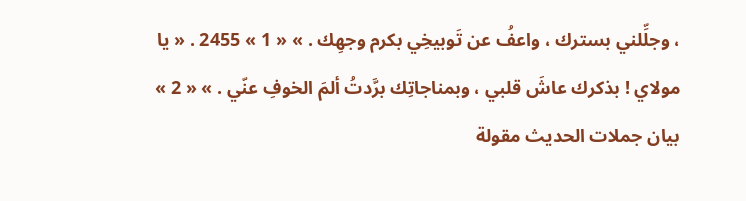، وجلِّلني بسترك ، واعفُ عن تَوبيخِي بكرم وجهِك . » « 1 » 2455 . « يا مولاي ! بذكرك عاشَ قلبي ، وبمناجاتِك برَّدتُ ألمَ الخوفِ عنّي . » « 2 » بيان جملات الحديث مقولة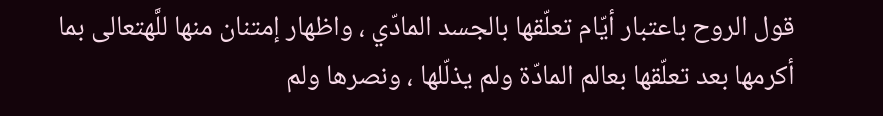قول الروح باعتبار أيّام تعلّقها بالجسد المادّي ، واظهار إمتنان منها للَّهتعالى بما أكرمها بعد تعلّقها بعالم المادّة ولم يذلّلها ، ونصرها ولم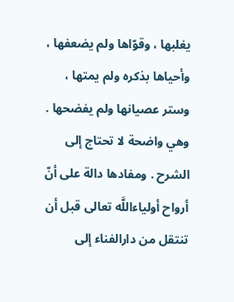يغلبها ، وقوّاها ولم يضعفها ، وأحياها بذكره ولم يمتها ، وستر عصيانها ولم يفضحها . وهي واضحة لا تحتاج إلى الشرح . ومفادها دالة على أنّ أرواح أولياءاللَّه تعالى قبل أن تنتقل من دارالفناء إلى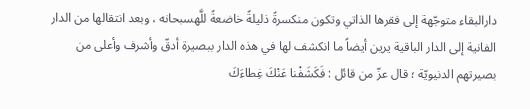دارالبقاء متوجّهة إلى فقرها الذاتي وتكون منكسرةً ذليلةً خاضعةً للَّهسبحانه ، وبعد انتقالها من الدار الفانية إلى الدار الباقية يرين أيضاً ما انكشف لها في هذه الدار ببصيرة أدقّ وأشرف وأعلى من بصيرتهم الدنيويّة ؛ قال عزّ من قائل : فَكَشَفْنا عَنْكَ غِطاءَكَ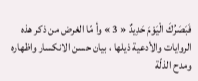فَبَصَرُكَ الْيَوْمَ حَدِيدٌ « 3 » وأ مّا الغرض من ذكر هذه الروايات والأدعية ذيلها ، بيان حسن الانكسار واظهاره ومدح الذلّة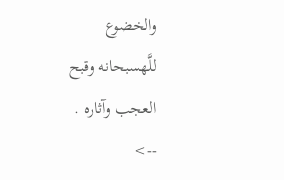والخضوع للَّهسبحانه وقبح العجب وآثاره .
-->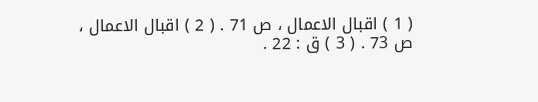( 1 ) اقبال الاعمال ، ص 71 . ( 2 ) اقبال الاعمال ، ص 73 . ( 3 ) ق : 22 .